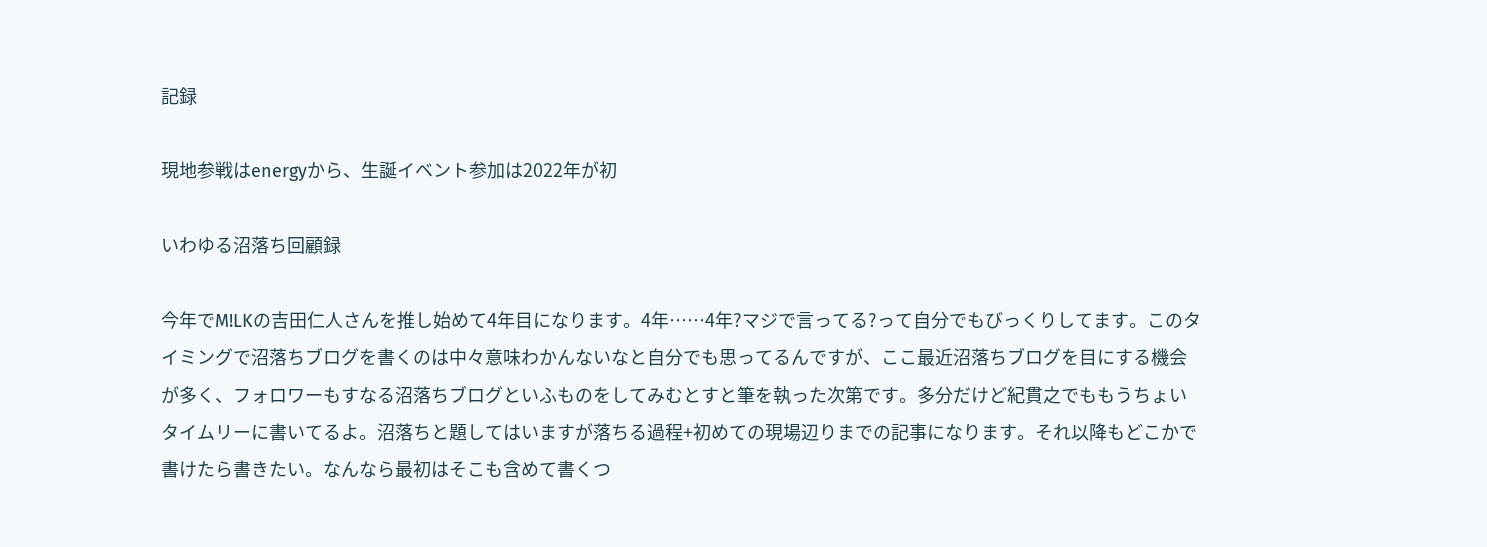記録

現地参戦はenergyから、生誕イベント参加は2022年が初

いわゆる沼落ち回顧録

今年でM!LKの吉田仁人さんを推し始めて4年目になります。4年……4年?マジで言ってる?って自分でもびっくりしてます。このタイミングで沼落ちブログを書くのは中々意味わかんないなと自分でも思ってるんですが、ここ最近沼落ちブログを目にする機会が多く、フォロワーもすなる沼落ちブログといふものをしてみむとすと筆を執った次第です。多分だけど紀貫之でももうちょいタイムリーに書いてるよ。沼落ちと題してはいますが落ちる過程+初めての現場辺りまでの記事になります。それ以降もどこかで書けたら書きたい。なんなら最初はそこも含めて書くつ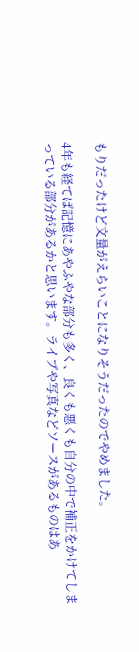もりだったけど文量がえらいことになりそうだったのでやめました。

4年も経てば記憶にあやふやな部分も多く、良くも悪くも自分の中で補正をかけてしまっている部分があるかと思います。ライブや写真などソースがあるものはあ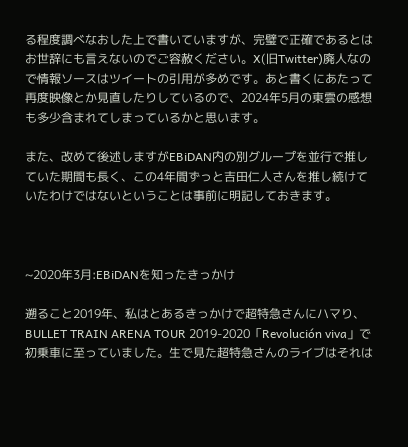る程度調べなおした上で書いていますが、完璧で正確であるとはお世辞にも言えないのでご容赦ください。X(旧Twitter)廃人なので情報ソースはツイートの引用が多めです。あと書くにあたって再度映像とか見直したりしているので、2024年5月の東雲の感想も多少含まれてしまっているかと思います。

また、改めて後述しますがEBiDAN内の別グループを並行で推していた期間も長く、この4年間ずっと吉田仁人さんを推し続けていたわけではないということは事前に明記しておきます。



~2020年3月:EBiDANを知ったきっかけ

遡ること2019年、私はとあるきっかけで超特急さんにハマり、BULLET TRAIN ARENA TOUR 2019-2020「Revolución viva」で初乗車に至っていました。生で見た超特急さんのライブはそれは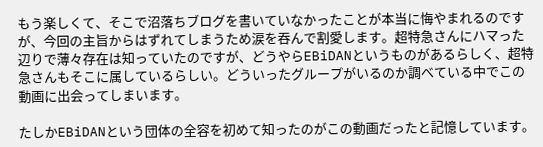もう楽しくて、そこで沼落ちブログを書いていなかったことが本当に悔やまれるのですが、今回の主旨からはずれてしまうため涙を吞んで割愛します。超特急さんにハマった辺りで薄々存在は知っていたのですが、どうやらEBiDANというものがあるらしく、超特急さんもそこに属しているらしい。どういったグループがいるのか調べている中でこの動画に出会ってしまいます。

たしかEBiDANという団体の全容を初めて知ったのがこの動画だったと記憶しています。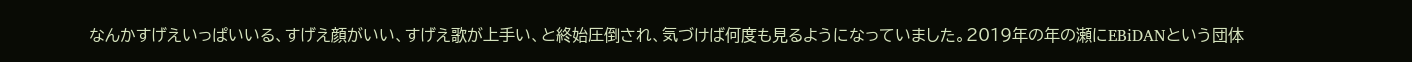なんかすげえいっぱいいる、すげえ顔がいい、すげえ歌が上手い、と終始圧倒され、気づけば何度も見るようになっていました。2019年の年の瀬にEBiDANという団体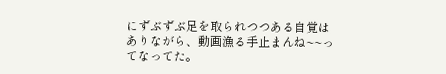にずぶずぶ足を取られつつある自覚はありながら、動画漁る手止まんね~~ってなってた。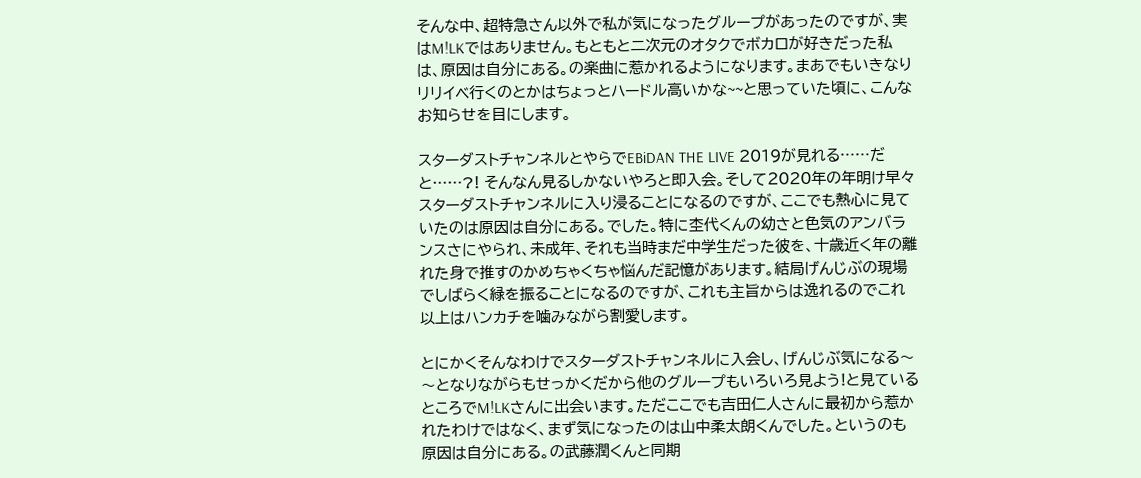そんな中、超特急さん以外で私が気になったグループがあったのですが、実はM!LKではありません。もともと二次元のオタクでボカロが好きだった私は、原因は自分にある。の楽曲に惹かれるようになります。まあでもいきなりリリイベ行くのとかはちょっとハードル高いかな~~と思っていた頃に、こんなお知らせを目にします。

スターダストチャンネルとやらでEBiDAN THE LIVE 2019が見れる……だと……?! そんなん見るしかないやろと即入会。そして2020年の年明け早々スターダストチャンネルに入り浸ることになるのですが、ここでも熱心に見ていたのは原因は自分にある。でした。特に杢代くんの幼さと色気のアンバランスさにやられ、未成年、それも当時まだ中学生だった彼を、十歳近く年の離れた身で推すのかめちゃくちゃ悩んだ記憶があります。結局げんじぶの現場でしばらく緑を振ることになるのですが、これも主旨からは逸れるのでこれ以上はハンカチを噛みながら割愛します。

とにかくそんなわけでスターダストチャンネルに入会し、げんじぶ気になる〜〜となりながらもせっかくだから他のグループもいろいろ見よう!と見ているところでM!LKさんに出会います。ただここでも吉田仁人さんに最初から惹かれたわけではなく、まず気になったのは山中柔太朗くんでした。というのも原因は自分にある。の武藤潤くんと同期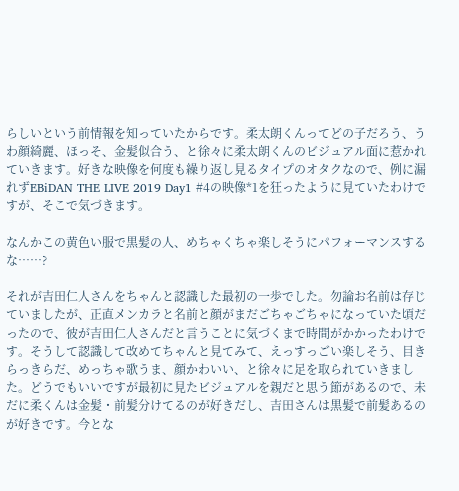らしいという前情報を知っていたからです。柔太朗くんってどの子だろう、うわ顔綺麗、ほっそ、金髪似合う、と徐々に柔太朗くんのビジュアル面に惹かれていきます。好きな映像を何度も繰り返し見るタイプのオタクなので、例に漏れずEBiDAN THE LIVE 2019 Day1 #4の映像*1を狂ったように見ていたわけですが、そこで気づきます。

なんかこの黄色い服で黒髪の人、めちゃくちゃ楽しそうにパフォーマンスするな……?

それが吉田仁人さんをちゃんと認識した最初の一歩でした。勿論お名前は存じていましたが、正直メンカラと名前と顔がまだごちゃごちゃになっていた頃だったので、彼が吉田仁人さんだと言うことに気づくまで時間がかかったわけです。そうして認識して改めてちゃんと見てみて、えっすっごい楽しそう、目きらっきらだ、めっちゃ歌うま、顔かわいい、と徐々に足を取られていきました。どうでもいいですが最初に見たビジュアルを親だと思う節があるので、未だに柔くんは金髪・前髪分けてるのが好きだし、吉田さんは黒髪で前髪あるのが好きです。今とな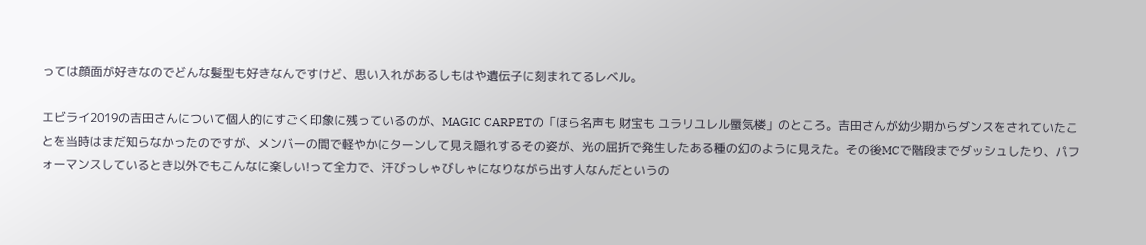っては顔面が好きなのでどんな髪型も好きなんですけど、思い入れがあるしもはや遺伝子に刻まれてるレベル。

エビライ2019の吉田さんについて個人的にすごく印象に残っているのが、MAGIC CARPETの「ほら名声も 財宝も ユラリユレル蜃気楼」のところ。吉田さんが幼少期からダンスをされていたことを当時はまだ知らなかったのですが、メンバーの間で軽やかにターンして見え隠れするその姿が、光の屈折で発生したある種の幻のように見えた。その後MCで階段までダッシュしたり、パフォーマンスしているとき以外でもこんなに楽しい!って全力で、汗びっしゃびしゃになりながら出す人なんだというの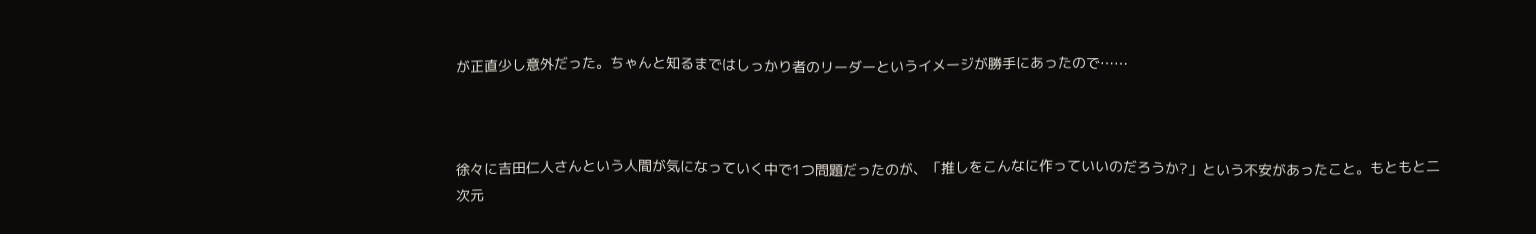が正直少し意外だった。ちゃんと知るまではしっかり者のリーダーというイメージが勝手にあったので……



徐々に吉田仁人さんという人間が気になっていく中で1つ問題だったのが、「推しをこんなに作っていいのだろうか?」という不安があったこと。もともと二次元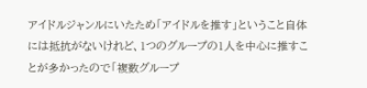アイドルジャンルにいたため「アイドルを推す」ということ自体には抵抗がないけれど、1つのグループの1人を中心に推すことが多かったので「複数グループ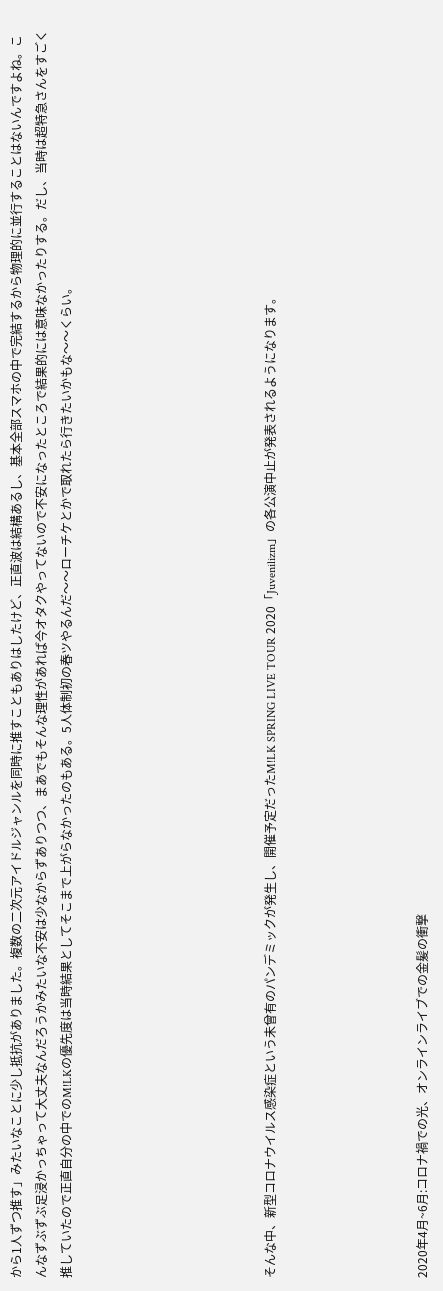から1人ずつ推す」みたいなことに少し抵抗がありました。複数の二次元アイドルジャンルを同時に推すこともありはしたけど、正直波は結構あるし、基本全部スマホの中で完結するから物理的に並行することはないんですよね。こんなずぶずぶ足浸かっちゃって大丈夫なんだろうかみたいな不安は少なからずありつつ、まあでもそんな理性があれば今オタクやってないので不安になったところで結果的には意味なかったりする。だし、当時は超特急さんをすごく推していたので正直自分の中でのM!LKの優先度は当時結果としてそこまで上がらなかったのもある。5人体制初の春ツやるんだ〜〜ローチケとかで取れたら行きたいかもな〜〜くらい。







そんな中、新型コロナウイルス感染症という未曾有のパンデミックが発生し、開催予定だったM!LK SPRING LIVE TOUR 2020「Juvenilizm」の各公演中止が発表されるようになります。





2020年4月~6月:コロナ禍での光、オンラインライブでの金髪の衝撃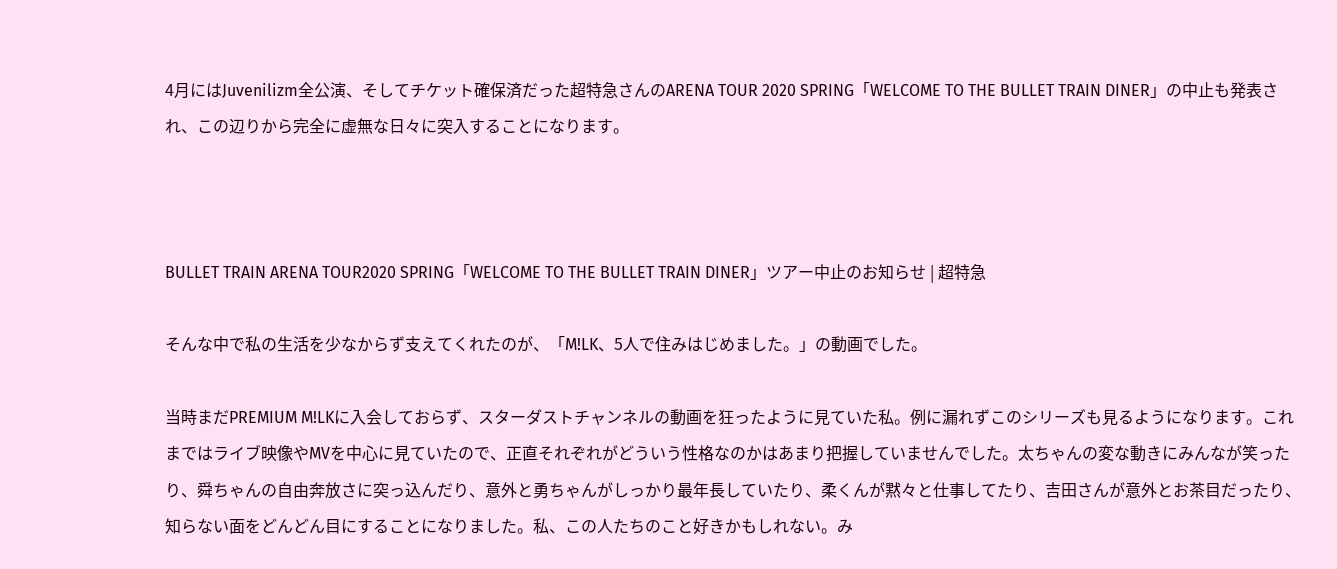4月にはJuvenilizm全公演、そしてチケット確保済だった超特急さんのARENA TOUR 2020 SPRING「WELCOME TO THE BULLET TRAIN DINER」の中止も発表され、この辺りから完全に虚無な日々に突入することになります。



BULLET TRAIN ARENA TOUR2020 SPRING「WELCOME TO THE BULLET TRAIN DINER」ツアー中止のお知らせ | 超特急

そんな中で私の生活を少なからず支えてくれたのが、「M!LK、5人で住みはじめました。」の動画でした。

当時まだPREMIUM M!LKに入会しておらず、スターダストチャンネルの動画を狂ったように見ていた私。例に漏れずこのシリーズも見るようになります。これまではライブ映像やMVを中心に見ていたので、正直それぞれがどういう性格なのかはあまり把握していませんでした。太ちゃんの変な動きにみんなが笑ったり、舜ちゃんの自由奔放さに突っ込んだり、意外と勇ちゃんがしっかり最年長していたり、柔くんが黙々と仕事してたり、吉田さんが意外とお茶目だったり、知らない面をどんどん目にすることになりました。私、この人たちのこと好きかもしれない。み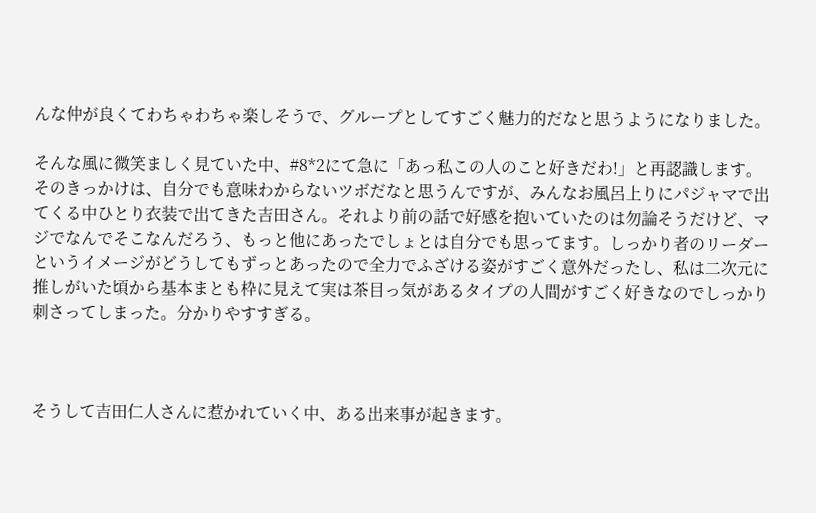んな仲が良くてわちゃわちゃ楽しそうで、グループとしてすごく魅力的だなと思うようになりました。

そんな風に微笑ましく見ていた中、#8*2にて急に「あっ私この人のこと好きだわ!」と再認識します。そのきっかけは、自分でも意味わからないツボだなと思うんですが、みんなお風呂上りにパジャマで出てくる中ひとり衣装で出てきた吉田さん。それより前の話で好感を抱いていたのは勿論そうだけど、マジでなんでそこなんだろう、もっと他にあったでしょとは自分でも思ってます。しっかり者のリーダーというイメージがどうしてもずっとあったので全力でふざける姿がすごく意外だったし、私は二次元に推しがいた頃から基本まとも枠に見えて実は茶目っ気があるタイプの人間がすごく好きなのでしっかり刺さってしまった。分かりやすすぎる。



そうして吉田仁人さんに惹かれていく中、ある出来事が起きます。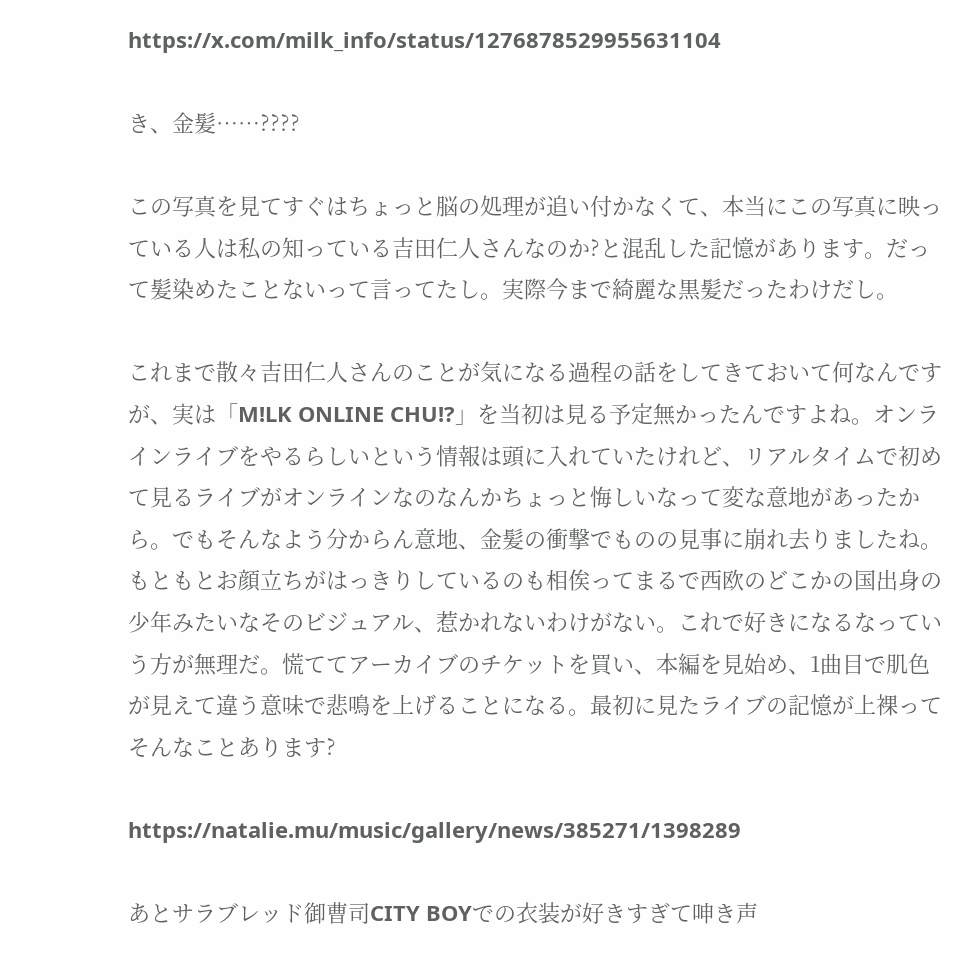https://x.com/milk_info/status/1276878529955631104

き、金髪……????

この写真を見てすぐはちょっと脳の処理が追い付かなくて、本当にこの写真に映っている人は私の知っている吉田仁人さんなのか?と混乱した記憶があります。だって髪染めたことないって言ってたし。実際今まで綺麗な黒髪だったわけだし。

これまで散々吉田仁人さんのことが気になる過程の話をしてきておいて何なんですが、実は「M!LK ONLINE CHU!?」を当初は見る予定無かったんですよね。オンラインライブをやるらしいという情報は頭に入れていたけれど、リアルタイムで初めて見るライブがオンラインなのなんかちょっと悔しいなって変な意地があったから。でもそんなよう分からん意地、金髪の衝撃でものの見事に崩れ去りましたね。もともとお顔立ちがはっきりしているのも相俟ってまるで西欧のどこかの国出身の少年みたいなそのビジュアル、惹かれないわけがない。これで好きになるなっていう方が無理だ。慌ててアーカイブのチケットを買い、本編を見始め、1曲目で肌色が見えて違う意味で悲鳴を上げることになる。最初に見たライブの記憶が上裸ってそんなことあります?

https://natalie.mu/music/gallery/news/385271/1398289

あとサラブレッド御曹司CITY BOYでの衣装が好きすぎて呻き声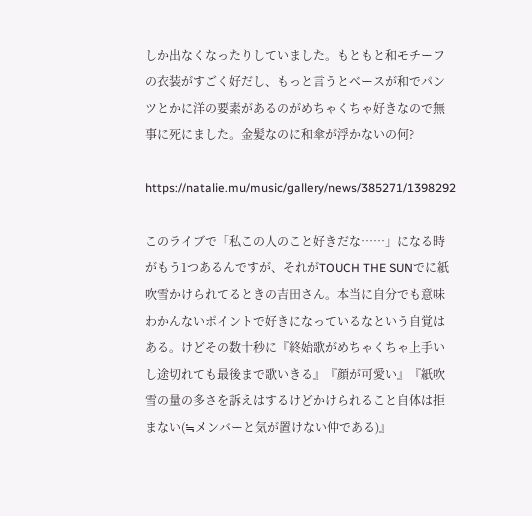しか出なくなったりしていました。もともと和モチーフの衣装がすごく好だし、もっと言うとベースが和でパンツとかに洋の要素があるのがめちゃくちゃ好きなので無事に死にました。金髪なのに和傘が浮かないの何?

https://natalie.mu/music/gallery/news/385271/1398292

このライブで「私この人のこと好きだな……」になる時がもう1つあるんですが、それがTOUCH THE SUNでに紙吹雪かけられてるときの吉田さん。本当に自分でも意味わかんないポイントで好きになっているなという自覚はある。けどその数十秒に『終始歌がめちゃくちゃ上手いし途切れても最後まで歌いきる』『顔が可愛い』『紙吹雪の量の多さを訴えはするけどかけられること自体は拒まない(≒メンバーと気が置けない仲である)』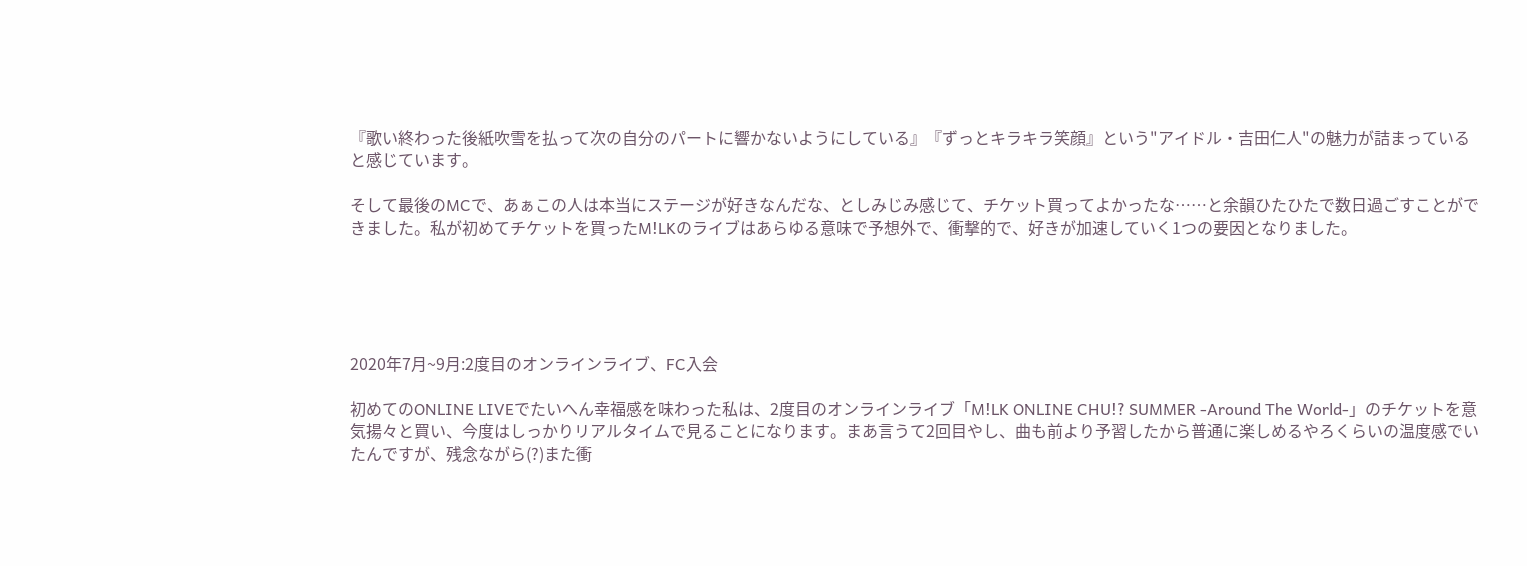『歌い終わった後紙吹雪を払って次の自分のパートに響かないようにしている』『ずっとキラキラ笑顔』という"アイドル・吉田仁人"の魅力が詰まっていると感じています。

そして最後のMCで、あぁこの人は本当にステージが好きなんだな、としみじみ感じて、チケット買ってよかったな……と余韻ひたひたで数日過ごすことができました。私が初めてチケットを買ったM!LKのライブはあらゆる意味で予想外で、衝撃的で、好きが加速していく1つの要因となりました。





2020年7月~9月:2度目のオンラインライブ、FC入会

初めてのONLINE LIVEでたいへん幸福感を味わった私は、2度目のオンラインライブ「M!LK ONLINE CHU!? SUMMER -Around The World-」のチケットを意気揚々と買い、今度はしっかりリアルタイムで見ることになります。まあ言うて2回目やし、曲も前より予習したから普通に楽しめるやろくらいの温度感でいたんですが、残念ながら(?)また衝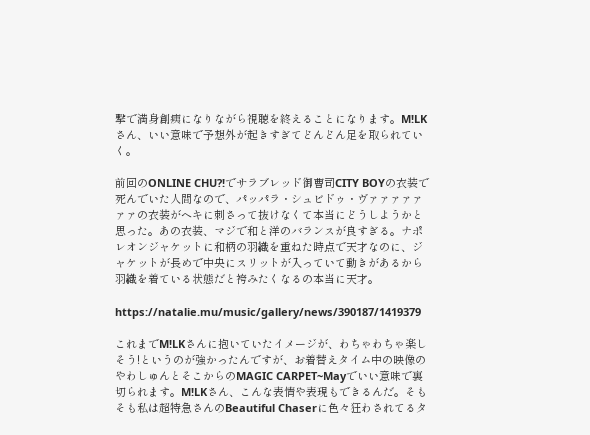撃で満身創痍になりながら視聴を終えることになります。M!LKさん、いい意味で予想外が起きすぎてどんどん足を取られていく。

前回のONLINE CHU?!でサラブレッド御曹司CITY BOYの衣装で死んでいた人間なので、パッパラ・シュビドゥ・ヴァァァァァァァの衣装がヘキに刺さって抜けなくて本当にどうしようかと思った。あの衣装、マジで和と洋のバランスが良すぎる。ナポレオンジャケットに和柄の羽織を重ねた時点で天才なのに、ジャケットが長めで中央にスリットが入っていて動きがあるから羽織を着ている状態だと袴みたくなるの本当に天才。

https://natalie.mu/music/gallery/news/390187/1419379

これまでM!LKさんに抱いていたイメージが、わちゃわちゃ楽しそう!というのが強かったんですが、お着替えタイム中の映像のやわしゅんとそこからのMAGIC CARPET~Mayでいい意味で裏切られます。M!LKさん、こんな表情や表現もできるんだ。そもそも私は超特急さんのBeautiful Chaserに色々狂わされてるタ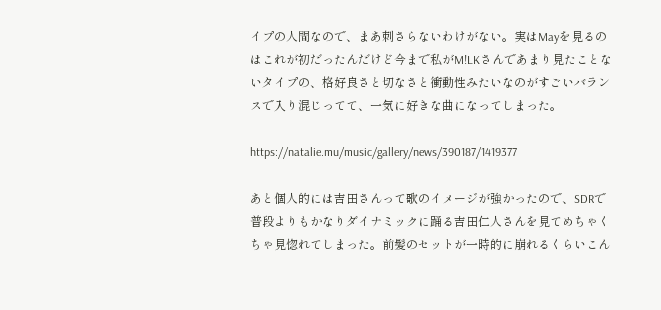イプの人間なので、まあ刺さらないわけがない。実はMayを見るのはこれが初だったんだけど今まで私がM!LKさんであまり見たことないタイプの、格好良さと切なさと衝動性みたいなのがすごいバランスで入り混じってて、一気に好きな曲になってしまった。

https://natalie.mu/music/gallery/news/390187/1419377

あと個人的には吉田さんって歌のイメージが強かったので、SDRで普段よりもかなりダイナミックに踊る吉田仁人さんを見てめちゃくちゃ見惚れてしまった。前髪のセットが一時的に崩れるくらいこん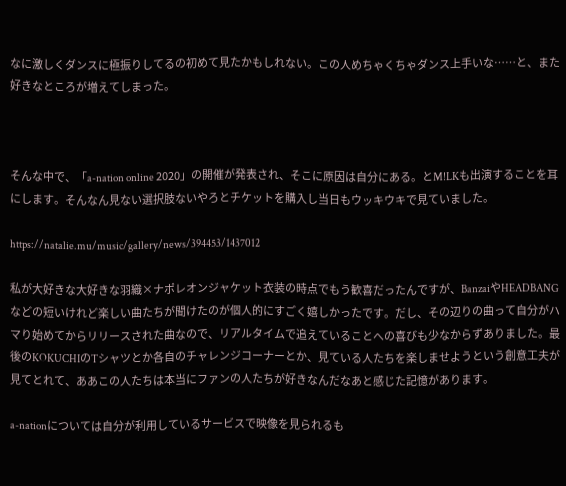なに激しくダンスに極振りしてるの初めて見たかもしれない。この人めちゃくちゃダンス上手いな……と、また好きなところが増えてしまった。



そんな中で、「a-nation online 2020」の開催が発表され、そこに原因は自分にある。とM!LKも出演することを耳にします。そんなん見ない選択肢ないやろとチケットを購入し当日もウッキウキで見ていました。

https://natalie.mu/music/gallery/news/394453/1437012

私が大好きな大好きな羽織×ナポレオンジャケット衣装の時点でもう歓喜だったんですが、BanzaiやHEADBANGなどの短いけれど楽しい曲たちが聞けたのが個人的にすごく嬉しかったです。だし、その辺りの曲って自分がハマり始めてからリリースされた曲なので、リアルタイムで追えていることへの喜びも少なからずありました。最後のKOKUCHIのTシャツとか各自のチャレンジコーナーとか、見ている人たちを楽しませようという創意工夫が見てとれて、ああこの人たちは本当にファンの人たちが好きなんだなあと感じた記憶があります。

a-nationについては自分が利用しているサービスで映像を見られるも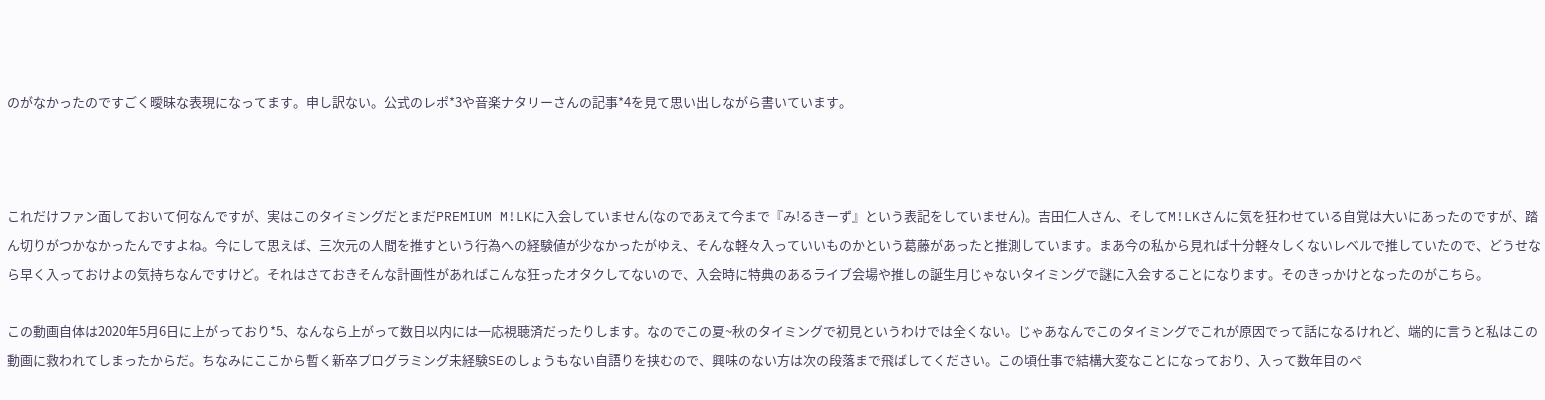のがなかったのですごく曖昧な表現になってます。申し訳ない。公式のレポ*3や音楽ナタリーさんの記事*4を見て思い出しながら書いています。



これだけファン面しておいて何なんですが、実はこのタイミングだとまだPREMIUM M!LKに入会していません(なのであえて今まで『み!るきーず』という表記をしていません)。吉田仁人さん、そしてM!LKさんに気を狂わせている自覚は大いにあったのですが、踏ん切りがつかなかったんですよね。今にして思えば、三次元の人間を推すという行為への経験値が少なかったがゆえ、そんな軽々入っていいものかという葛藤があったと推測しています。まあ今の私から見れば十分軽々しくないレベルで推していたので、どうせなら早く入っておけよの気持ちなんですけど。それはさておきそんな計画性があればこんな狂ったオタクしてないので、入会時に特典のあるライブ会場や推しの誕生月じゃないタイミングで謎に入会することになります。そのきっかけとなったのがこちら。

この動画自体は2020年5月6日に上がっており*5、なんなら上がって数日以内には一応視聴済だったりします。なのでこの夏~秋のタイミングで初見というわけでは全くない。じゃあなんでこのタイミングでこれが原因でって話になるけれど、端的に言うと私はこの動画に救われてしまったからだ。ちなみにここから暫く新卒プログラミング未経験SEのしょうもない自語りを挟むので、興味のない方は次の段落まで飛ばしてください。この頃仕事で結構大変なことになっており、入って数年目のペ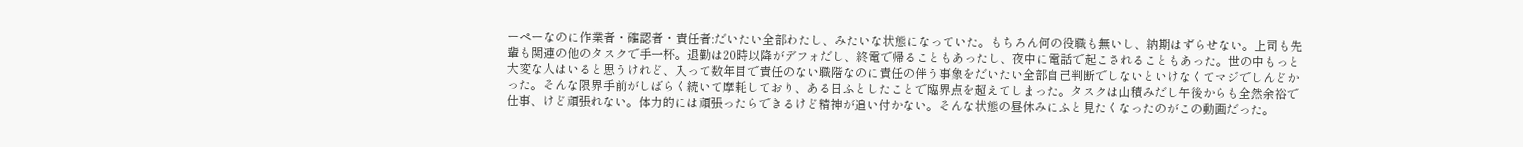ーペーなのに作業者・確認者・責任者:だいたい全部わたし、みたいな状態になっていた。もちろん何の役職も無いし、納期はずらせない。上司も先輩も関連の他のタスクで手一杯。退勤は20時以降がデフォだし、終電で帰ることもあったし、夜中に電話で起こされることもあった。世の中もっと大変な人はいると思うけれど、入って数年目で責任のない職階なのに責任の伴う事象をだいたい全部自己判断でしないといけなくてマジでしんどかった。そんな限界手前がしばらく続いて摩耗しており、ある日ふとしたことで臨界点を超えてしまった。タスクは山積みだし午後からも全然余裕で仕事、けど頑張れない。体力的には頑張ったらできるけど精神が追い付かない。そんな状態の昼休みにふと見たくなったのがこの動画だった。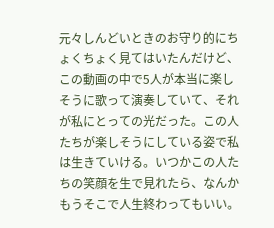元々しんどいときのお守り的にちょくちょく見てはいたんだけど、この動画の中で5人が本当に楽しそうに歌って演奏していて、それが私にとっての光だった。この人たちが楽しそうにしている姿で私は生きていける。いつかこの人たちの笑顔を生で見れたら、なんかもうそこで人生終わってもいい。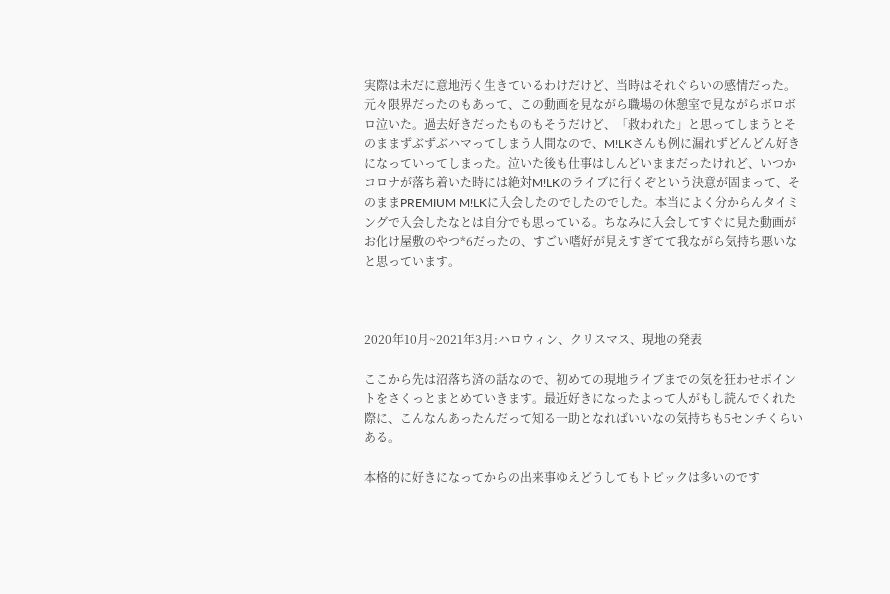実際は未だに意地汚く生きているわけだけど、当時はそれぐらいの感情だった。元々限界だったのもあって、この動画を見ながら職場の休憩室で見ながらボロボロ泣いた。過去好きだったものもそうだけど、「救われた」と思ってしまうとそのままずぶずぶハマってしまう人間なので、M!LKさんも例に漏れずどんどん好きになっていってしまった。泣いた後も仕事はしんどいままだったけれど、いつかコロナが落ち着いた時には絶対M!LKのライブに行くぞという決意が固まって、そのままPREMIUM M!LKに入会したのでしたのでした。本当によく分からんタイミングで入会したなとは自分でも思っている。ちなみに入会してすぐに見た動画がお化け屋敷のやつ*6だったの、すごい嗜好が見えすぎてて我ながら気持ち悪いなと思っています。



2020年10月~2021年3月:ハロウィン、クリスマス、現地の発表

ここから先は沼落ち済の話なので、初めての現地ライブまでの気を狂わせポイントをさくっとまとめていきます。最近好きになったよって人がもし読んでくれた際に、こんなんあったんだって知る一助となればいいなの気持ちも5センチくらいある。

本格的に好きになってからの出来事ゆえどうしてもトピックは多いのです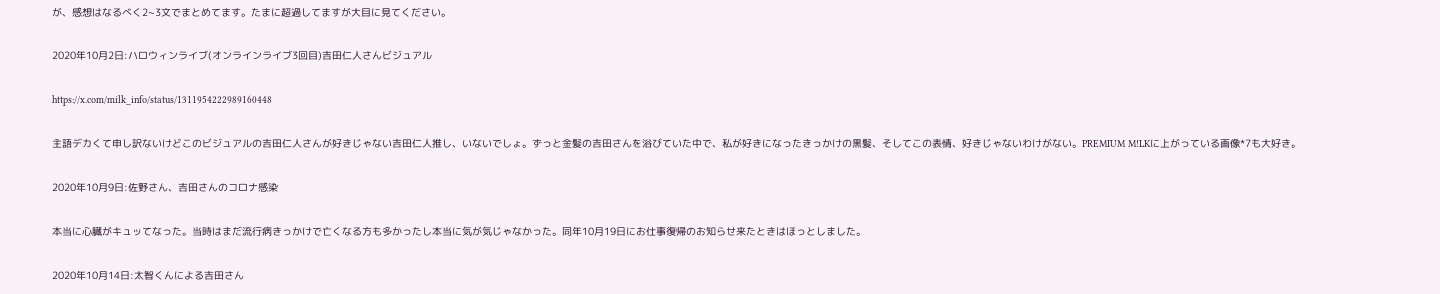が、感想はなるべく2~3文でまとめてます。たまに超過してますが大目に見てください。

2020年10月2日:ハロウィンライブ(オンラインライブ3回目)吉田仁人さんビジュアル

https://x.com/milk_info/status/1311954222989160448

主語デカくて申し訳ないけどこのビジュアルの吉田仁人さんが好きじゃない吉田仁人推し、いないでしょ。ずっと金髪の吉田さんを浴びていた中で、私が好きになったきっかけの黒髪、そしてこの表情、好きじゃないわけがない。PREMIUM M!LKに上がっている画像*7も大好き。

2020年10月9日:佐野さん、吉田さんのコロナ感染

本当に心臓がキュッてなった。当時はまだ流行病きっかけで亡くなる方も多かったし本当に気が気じゃなかった。同年10月19日にお仕事復帰のお知らせ来たときはほっとしました。

2020年10月14日:太智くんによる吉田さん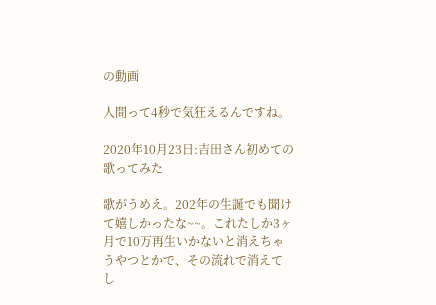の動画

人間って4秒で気狂えるんですね。

2020年10月23日:吉田さん初めての歌ってみた

歌がうめえ。202年の生誕でも聞けて嬉しかったな~~。これたしか3ヶ月で10万再生いかないと消えちゃうやつとかで、その流れで消えてし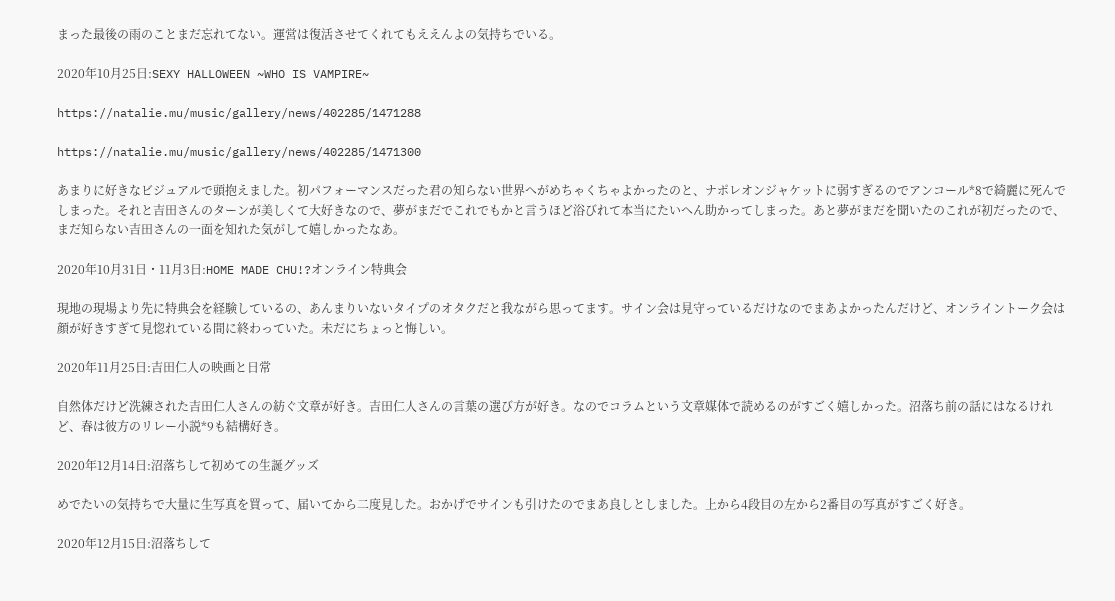まった最後の雨のことまだ忘れてない。運営は復活させてくれてもええんよの気持ちでいる。

2020年10月25日:SEXY HALLOWEEN ~WHO IS VAMPIRE~

https://natalie.mu/music/gallery/news/402285/1471288

https://natalie.mu/music/gallery/news/402285/1471300

あまりに好きなビジュアルで頭抱えました。初パフォーマンスだった君の知らない世界へがめちゃくちゃよかったのと、ナポレオンジャケットに弱すぎるのでアンコール*8で綺麗に死んでしまった。それと吉田さんのターンが美しくて大好きなので、夢がまだでこれでもかと言うほど浴びれて本当にたいへん助かってしまった。あと夢がまだを聞いたのこれが初だったので、まだ知らない吉田さんの一面を知れた気がして嬉しかったなあ。

2020年10月31日・11月3日:HOME MADE CHU!?オンライン特典会

現地の現場より先に特典会を経験しているの、あんまりいないタイプのオタクだと我ながら思ってます。サイン会は見守っているだけなのでまあよかったんだけど、オンライントーク会は顔が好きすぎて見惚れている間に終わっていた。未だにちょっと悔しい。

2020年11月25日:吉田仁人の映画と日常

自然体だけど洗練された吉田仁人さんの紡ぐ文章が好き。吉田仁人さんの言葉の選び方が好き。なのでコラムという文章媒体で読めるのがすごく嬉しかった。沼落ち前の話にはなるけれど、春は彼方のリレー小説*9も結構好き。

2020年12月14日:沼落ちして初めての生誕グッズ

めでたいの気持ちで大量に生写真を買って、届いてから二度見した。おかげでサインも引けたのでまあ良しとしました。上から4段目の左から2番目の写真がすごく好き。

2020年12月15日:沼落ちして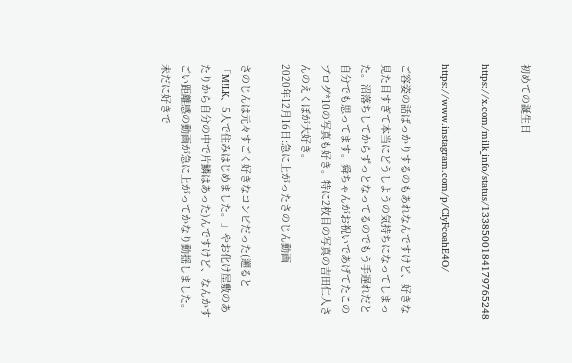初めての誕生日

https://x.com/milk_info/status/1338500184179765248

https://www.instagram.com/p/CIyFcoahE4O/

ご容姿の話ばっかりするのもあれなんですけど、好きな見た目すぎて本当にどうしようの気持ちになってしまった。沼落ちしてからずっとなってるのでもう手遅れだと自分でも思ってます。舜ちゃんがお祝いであげてたこのブログ*10の写真も好き。特に2枚目の写真の吉田仁人さんのえくぼが大好き。
2020年12月16日:急に上がったさのじん動画

さのじんは元々すごく好きなコンビだった(遡ると「M!LK、5人で住みはじめました。」やお化け屋敷のあたりから自分の中で片鱗はあった)んですけど、なんかすごい距離感の動画が急に上がってかなり動揺しました。未だに好きで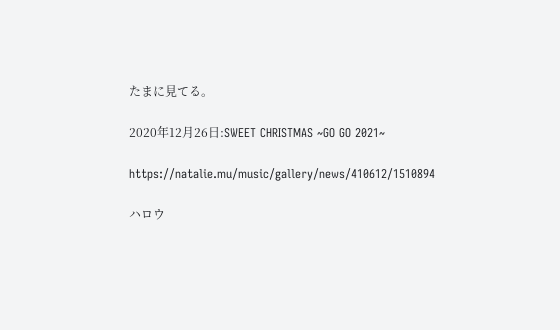たまに見てる。

2020年12月26日:SWEET CHRISTMAS ~GO GO 2021~

https://natalie.mu/music/gallery/news/410612/1510894

ハロウ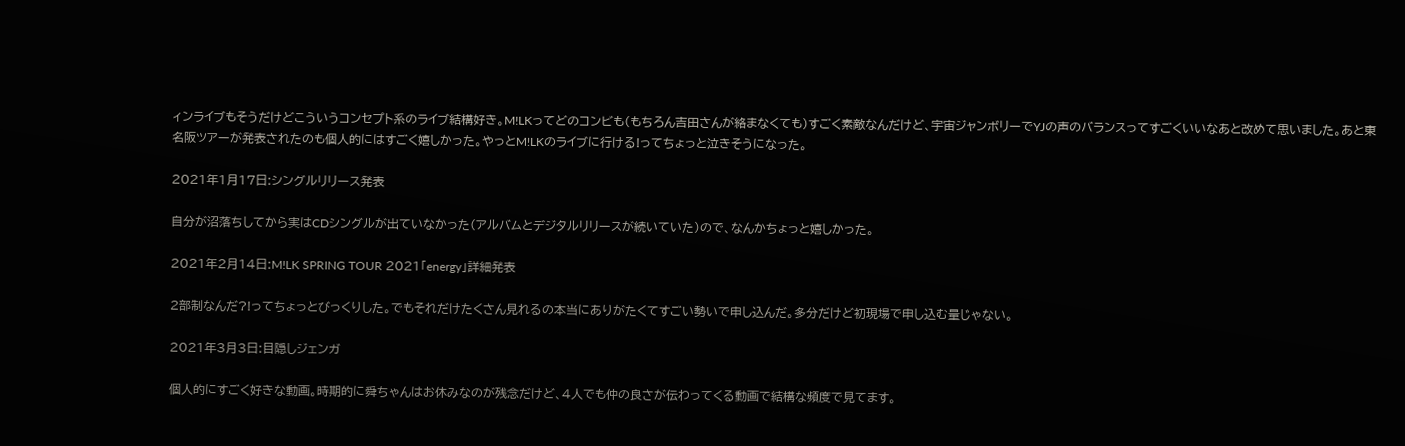ィンライブもそうだけどこういうコンセプト系のライブ結構好き。M!LKってどのコンビも(もちろん吉田さんが絡まなくても)すごく素敵なんだけど、宇宙ジャンボリーでYJの声のバランスってすごくいいなあと改めて思いました。あと東名阪ツアーが発表されたのも個人的にはすごく嬉しかった。やっとM!LKのライブに行ける!ってちょっと泣きそうになった。

2021年1月17日:シングルリリース発表

自分が沼落ちしてから実はCDシングルが出ていなかった(アルバムとデジタルリリースが続いていた)ので、なんかちょっと嬉しかった。

2021年2月14日:M!LK SPRING TOUR 2021「energy」詳細発表

2部制なんだ?!ってちょっとびっくりした。でもそれだけたくさん見れるの本当にありがたくてすごい勢いで申し込んだ。多分だけど初現場で申し込む量じゃない。

2021年3月3日:目隠しジェンガ

個人的にすごく好きな動画。時期的に舜ちゃんはお休みなのが残念だけど、4人でも仲の良さが伝わってくる動画で結構な頻度で見てます。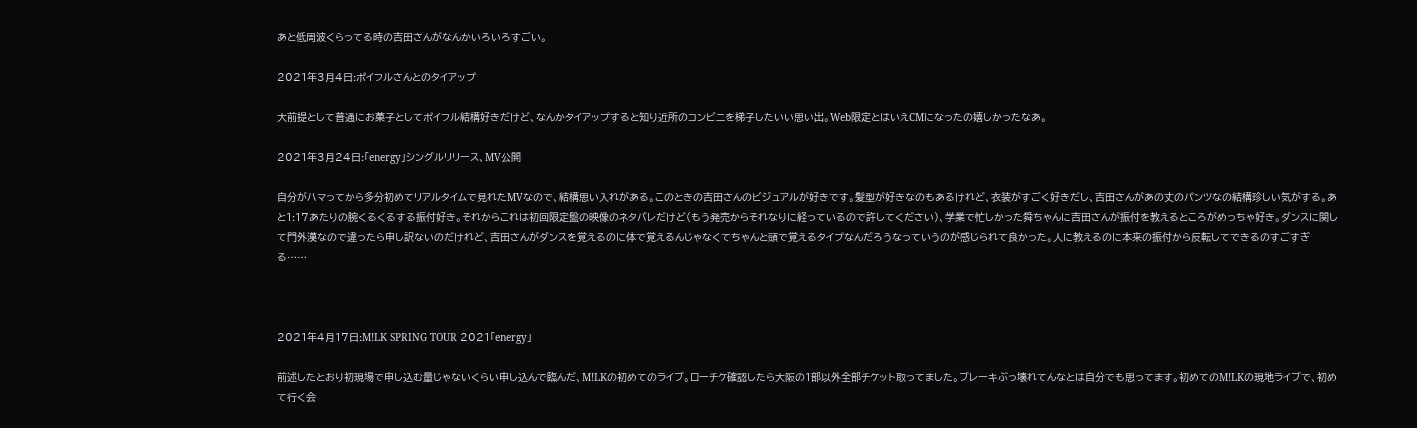あと低周波くらってる時の吉田さんがなんかいろいろすごい。

2021年3月4日:ポイフルさんとのタイアップ

大前提として普通にお菓子としてポイフル結構好きだけど、なんかタイアップすると知り近所のコンビニを梯子したいい思い出。Web限定とはいえCMになったの嬉しかったなあ。

2021年3月24日:「energy」シングルリリース、MV公開

自分がハマってから多分初めてリアルタイムで見れたMVなので、結構思い入れがある。このときの吉田さんのビジュアルが好きです。髪型が好きなのもあるけれど、衣装がすごく好きだし、吉田さんがあの丈のパンツなの結構珍しい気がする。あと1:17あたりの腕くるくるする振付好き。それからこれは初回限定盤の映像のネタバレだけど(もう発売からそれなりに経っているので許してください)、学業で忙しかった舜ちゃんに吉田さんが振付を教えるところがめっちゃ好き。ダンスに関して門外漢なので違ったら申し訳ないのだけれど、吉田さんがダンスを覚えるのに体で覚えるんじゃなくてちゃんと頭で覚えるタイプなんだろうなっていうのが感じられて良かった。人に教えるのに本来の振付から反転してできるのすごすぎる……



2021年4月17日:M!LK SPRING TOUR 2021「energy」

前述したとおり初現場で申し込む量じゃないくらい申し込んで臨んだ、M!LKの初めてのライブ。ローチケ確認したら大阪の1部以外全部チケット取ってました。ブレーキぶっ壊れてんなとは自分でも思ってます。初めてのM!LKの現地ライブで、初めて行く会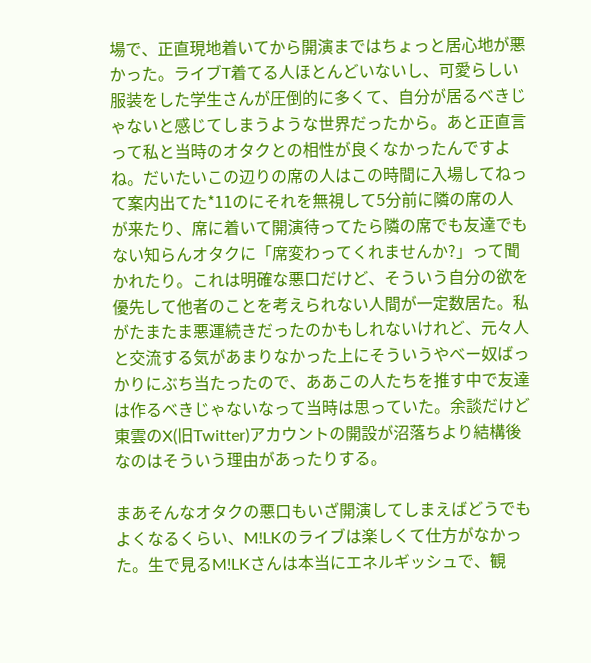場で、正直現地着いてから開演まではちょっと居心地が悪かった。ライブT着てる人ほとんどいないし、可愛らしい服装をした学生さんが圧倒的に多くて、自分が居るべきじゃないと感じてしまうような世界だったから。あと正直言って私と当時のオタクとの相性が良くなかったんですよね。だいたいこの辺りの席の人はこの時間に入場してねって案内出てた*11のにそれを無視して5分前に隣の席の人が来たり、席に着いて開演待ってたら隣の席でも友達でもない知らんオタクに「席変わってくれませんか?」って聞かれたり。これは明確な悪口だけど、そういう自分の欲を優先して他者のことを考えられない人間が一定数居た。私がたまたま悪運続きだったのかもしれないけれど、元々人と交流する気があまりなかった上にそういうやべー奴ばっかりにぶち当たったので、ああこの人たちを推す中で友達は作るべきじゃないなって当時は思っていた。余談だけど東雲のX(旧Twitter)アカウントの開設が沼落ちより結構後なのはそういう理由があったりする。

まあそんなオタクの悪口もいざ開演してしまえばどうでもよくなるくらい、M!LKのライブは楽しくて仕方がなかった。生で見るM!LKさんは本当にエネルギッシュで、観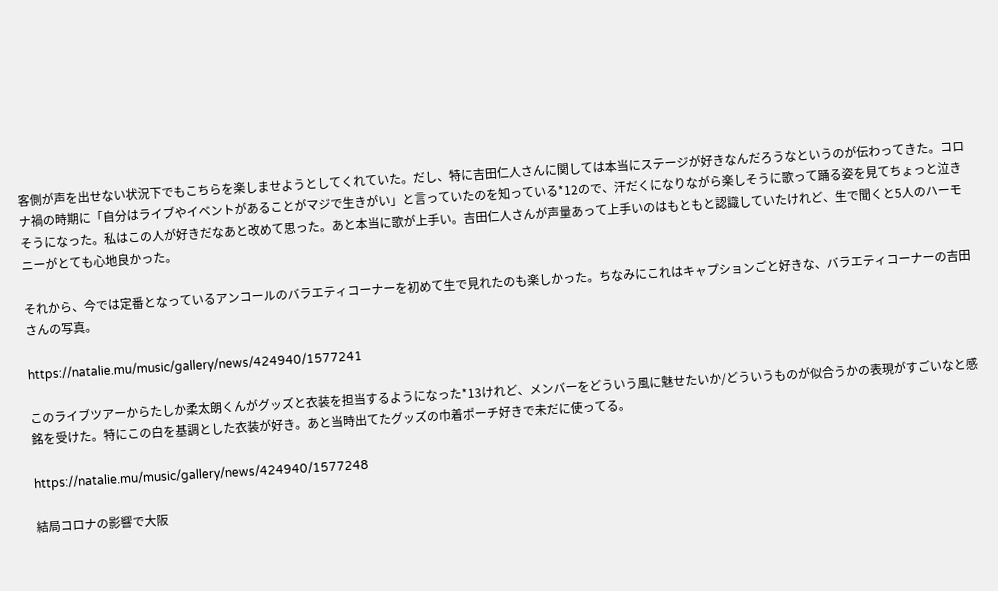客側が声を出せない状況下でもこちらを楽しませようとしてくれていた。だし、特に吉田仁人さんに関しては本当にステージが好きなんだろうなというのが伝わってきた。コロナ禍の時期に「自分はライブやイベントがあることがマジで生きがい」と言っていたのを知っている*12ので、汗だくになりながら楽しそうに歌って踊る姿を見てちょっと泣きそうになった。私はこの人が好きだなあと改めて思った。あと本当に歌が上手い。吉田仁人さんが声量あって上手いのはもともと認識していたけれど、生で聞くと5人のハーモニーがとても心地良かった。

それから、今では定番となっているアンコールのバラエティコーナーを初めて生で見れたのも楽しかった。ちなみにこれはキャプションごと好きな、バラエティコーナーの吉田さんの写真。

https://natalie.mu/music/gallery/news/424940/1577241

このライブツアーからたしか柔太朗くんがグッズと衣装を担当するようになった*13けれど、メンバーをどういう風に魅せたいか/どういうものが似合うかの表現がすごいなと感銘を受けた。特にこの白を基調とした衣装が好き。あと当時出てたグッズの巾着ポーチ好きで未だに使ってる。

https://natalie.mu/music/gallery/news/424940/1577248

結局コロナの影響で大阪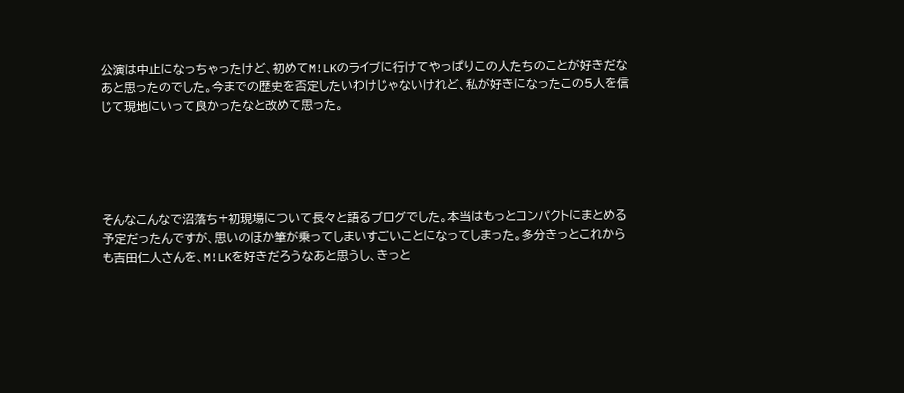公演は中止になっちゃったけど、初めてM!LKのライブに行けてやっぱりこの人たちのことが好きだなあと思ったのでした。今までの歴史を否定したいわけじゃないけれど、私が好きになったこの5人を信じて現地にいって良かったなと改めて思った。





そんなこんなで沼落ち+初現場について長々と語るブログでした。本当はもっとコンパクトにまとめる予定だったんですが、思いのほか筆が乗ってしまいすごいことになってしまった。多分きっとこれからも吉田仁人さんを、M!LKを好きだろうなあと思うし、きっと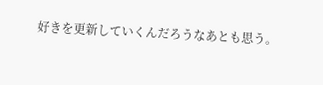好きを更新していくんだろうなあとも思う。